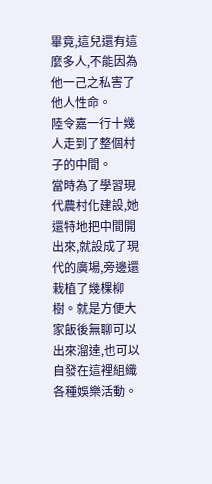畢竟,這兒還有這麼多人,不能因為他一己之私害了他人性命。
陸令嘉一行十幾人走到了整個村子的中間。
當時為了學習現代農村化建設,她還特地把中間開出來,就設成了現代的廣場,旁邊還栽植了幾棵柳樹。就是方便大家飯後無聊可以出來溜達,也可以自發在這裡組織各種娛樂活動。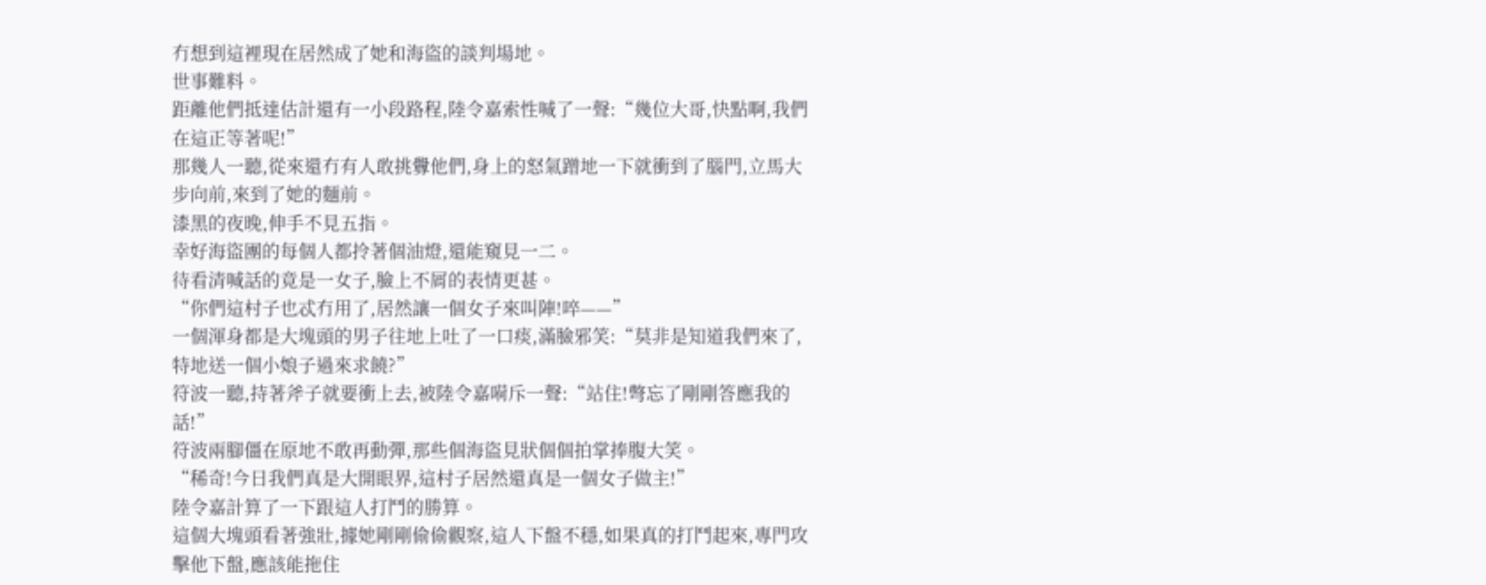冇想到這裡現在居然成了她和海盜的談判場地。
世事難料。
距離他們抵達估計還有一小段路程,陸令嘉索性喊了一聲:“幾位大哥,快點啊,我們在這正等著呢!”
那幾人一聽,從來還冇有人敢挑釁他們,身上的怒氣蹭地一下就衝到了腦門,立馬大步向前,來到了她的麵前。
漆黑的夜晚,伸手不見五指。
幸好海盜團的每個人都拎著個油燈,還能窺見一二。
待看清喊話的竟是一女子,臉上不屑的表情更甚。
“你們這村子也忒冇用了,居然讓一個女子來叫陣!啐——”
一個渾身都是大塊頭的男子往地上吐了一口痰,滿臉邪笑:“莫非是知道我們來了,特地送一個小娘子過來求饒?”
符波一聽,持著斧子就要衝上去,被陸令嘉嗬斥一聲:“站住!彆忘了剛剛答應我的話!”
符波兩腳僵在原地不敢再動彈,那些個海盜見狀個個拍掌捧腹大笑。
“稀奇!今日我們真是大開眼界,這村子居然還真是一個女子做主!”
陸令嘉計算了一下跟這人打鬥的勝算。
這個大塊頭看著強壯,據她剛剛偷偷觀察,這人下盤不穩,如果真的打鬥起來,專門攻擊他下盤,應該能拖住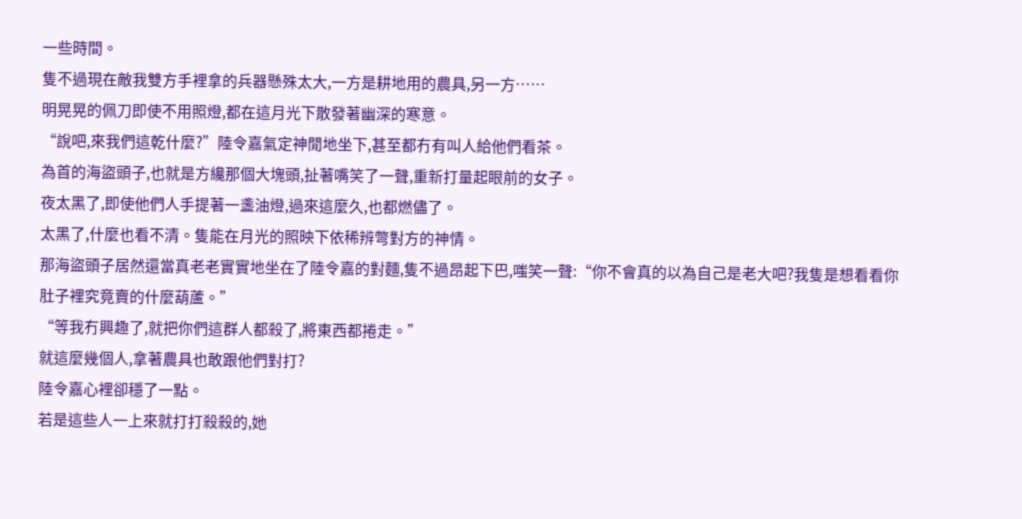一些時間。
隻不過現在敵我雙方手裡拿的兵器懸殊太大,一方是耕地用的農具,另一方……
明晃晃的佩刀即使不用照燈,都在這月光下散發著幽深的寒意。
“說吧,來我們這乾什麼?”陸令嘉氣定神閒地坐下,甚至都冇有叫人給他們看茶。
為首的海盜頭子,也就是方纔那個大塊頭,扯著嘴笑了一聲,重新打量起眼前的女子。
夜太黑了,即使他們人手提著一盞油燈,過來這麼久,也都燃儘了。
太黑了,什麼也看不清。隻能在月光的照映下依稀辨彆對方的神情。
那海盜頭子居然還當真老老實實地坐在了陸令嘉的對麵,隻不過昂起下巴,嗤笑一聲:“你不會真的以為自己是老大吧?我隻是想看看你肚子裡究竟賣的什麼葫蘆。”
“等我冇興趣了,就把你們這群人都殺了,將東西都捲走。”
就這麼幾個人,拿著農具也敢跟他們對打?
陸令嘉心裡卻穩了一點。
若是這些人一上來就打打殺殺的,她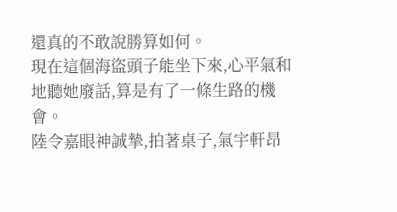還真的不敢說勝算如何。
現在這個海盜頭子能坐下來,心平氣和地聽她廢話,算是有了一條生路的機會。
陸令嘉眼神誠摯,拍著桌子,氣宇軒昂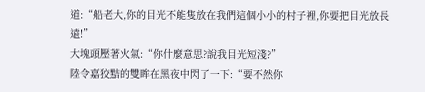道:“船老大,你的目光不能隻放在我們這個小小的村子裡,你要把目光放長遠!”
大塊頭壓著火氣:“你什麼意思?說我目光短淺?”
陸令嘉狡黠的雙眸在黑夜中閃了一下:“要不然你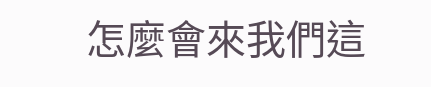怎麼會來我們這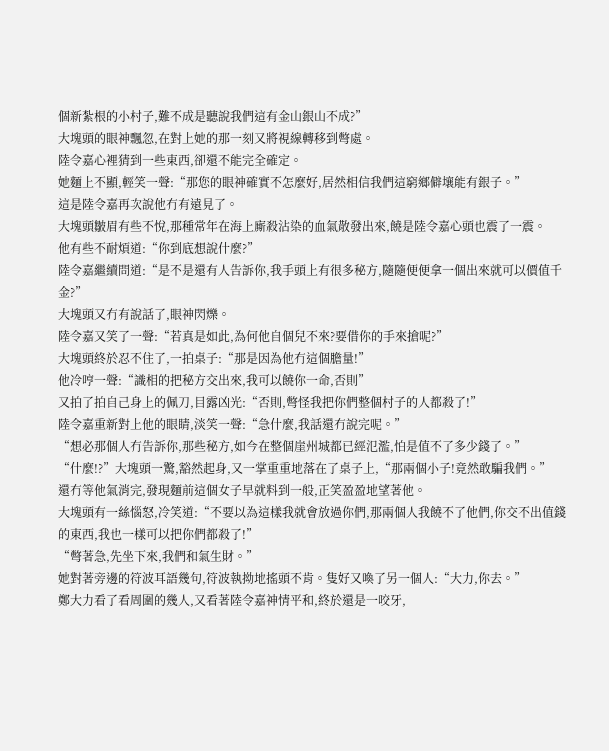個新紮根的小村子,難不成是聽說我們這有金山銀山不成?”
大塊頭的眼神飄忽,在對上她的那一刻又將視線轉移到彆處。
陸令嘉心裡猜到一些東西,卻還不能完全確定。
她麵上不顯,輕笑一聲:“那您的眼神確實不怎麼好,居然相信我們這窮鄉僻壤能有銀子。”
這是陸令嘉再次說他冇有遠見了。
大塊頭皺眉有些不悅,那種常年在海上廝殺沾染的血氣散發出來,饒是陸令嘉心頭也震了一震。
他有些不耐煩道:“你到底想說什麼?”
陸令嘉繼續問道:“是不是還有人告訴你,我手頭上有很多秘方,隨隨便便拿一個出來就可以價值千金?”
大塊頭又冇有說話了,眼神閃爍。
陸令嘉又笑了一聲:“若真是如此,為何他自個兒不來?要借你的手來搶呢?”
大塊頭終於忍不住了,一拍桌子:“那是因為他冇這個膽量!”
他冷哼一聲:“識相的把秘方交出來,我可以饒你一命,否則”
又拍了拍自己身上的佩刀,目露凶光:“否則,彆怪我把你們整個村子的人都殺了!”
陸令嘉重新對上他的眼睛,淡笑一聲:“急什麼,我話還冇說完呢。”
“想必那個人冇告訴你,那些秘方,如今在整個崖州城都已經氾濫,怕是值不了多少錢了。”
“什麼!?”大塊頭一驚,豁然起身,又一掌重重地落在了桌子上,“那兩個小子!竟然敢騙我們。”
還冇等他氣消完,發現麵前這個女子早就料到一般,正笑盈盈地望著他。
大塊頭有一絲惱怒,冷笑道:“不要以為這樣我就會放過你們,那兩個人我饒不了他們,你交不出值錢的東西,我也一樣可以把你們都殺了!”
“彆著急,先坐下來,我們和氣生財。”
她對著旁邊的符波耳語幾句,符波執拗地搖頭不肯。隻好又喚了另一個人:“大力,你去。”
鄭大力看了看周圍的幾人,又看著陸令嘉神情平和,終於還是一咬牙,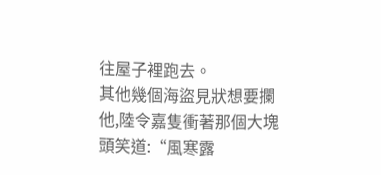往屋子裡跑去。
其他幾個海盜見狀想要攔他,陸令嘉隻衝著那個大塊頭笑道:“風寒露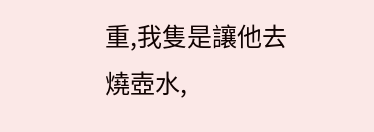重,我隻是讓他去燒壺水,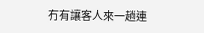冇有讓客人來一趟連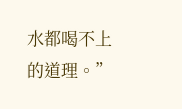水都喝不上的道理。”